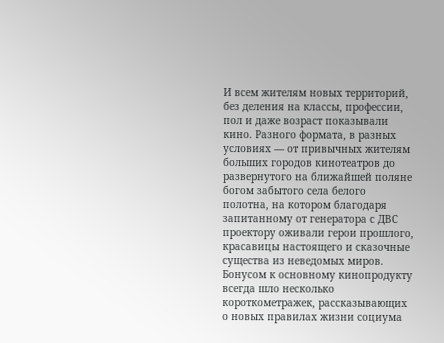И всем жителям новых территорий, без деления на классы, профессии, пол и даже возраст показывали кино. Разного формата, в разных условиях — от привычных жителям больших городов кинотеатров до развернутого на ближайшей поляне богом забытого села белого полотна, на котором благодаря запитанному от генератора с ДВС проектору оживали герои прошлого, красавицы настоящего и сказочные существа из неведомых миров. Бонусом к основному кинопродукту всегда шло несколько короткометражек, рассказывающих о новых правилах жизни социума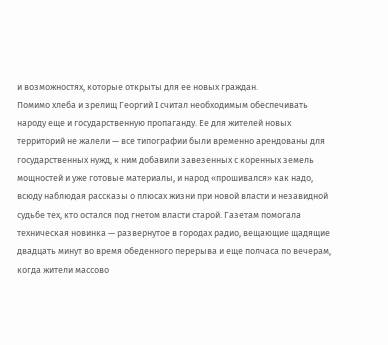и возможностях, которые открыты для ее новых граждан.
Помимо хлеба и зрелищ Георгий I считал необходимым обеспечивать народу еще и государственную пропаганду. Ее для жителей новых территорий не жалели — все типографии были временно арендованы для государственных нужд, к ним добавили завезенных с коренных земель мощностей и уже готовые материалы, и народ «прошивался» как надо, всюду наблюдая рассказы о плюсах жизни при новой власти и незавидной судьбе тех, кто остался под гнетом власти старой. Газетам помогала техническая новинка — развернутое в городах радио, вещающие щадящие двадцать минут во время обеденного перерыва и еще полчаса по вечерам, когда жители массово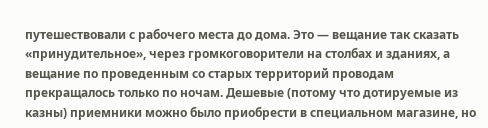путешествовали с рабочего места до дома. Это — вещание так сказать «принудительное», через громкоговорители на столбах и зданиях, а вещание по проведенным со старых территорий проводам прекращалось только по ночам. Дешевые (потому что дотируемые из казны) приемники можно было приобрести в специальном магазине, но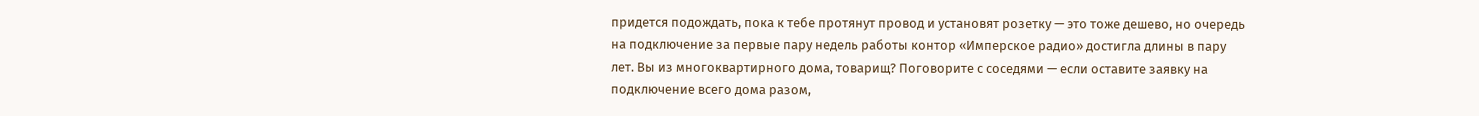придется подождать, пока к тебе протянут провод и установят розетку — это тоже дешево, но очередь на подключение за первые пару недель работы контор «Имперское радио» достигла длины в пару лет. Вы из многоквартирного дома, товарищ? Поговорите с соседями — если оставите заявку на подключение всего дома разом,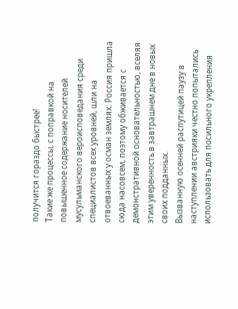получится гораздо быстрее!
Такие же процессы, с поправкой на повышенное содержание носителей мусульманского вероисповедания среди специалистов всех уровней, шли на отвоеванных у осман землях: Россия пришла сюда насовсем, поэтому обживается с демонстративной основательностью, вселяя этим уверенность в завтрашнем дне в новых своих подданных.
Вызванную осенней распутицей паузу в наступлении австрияки честно попытались использовать для посильного укрепления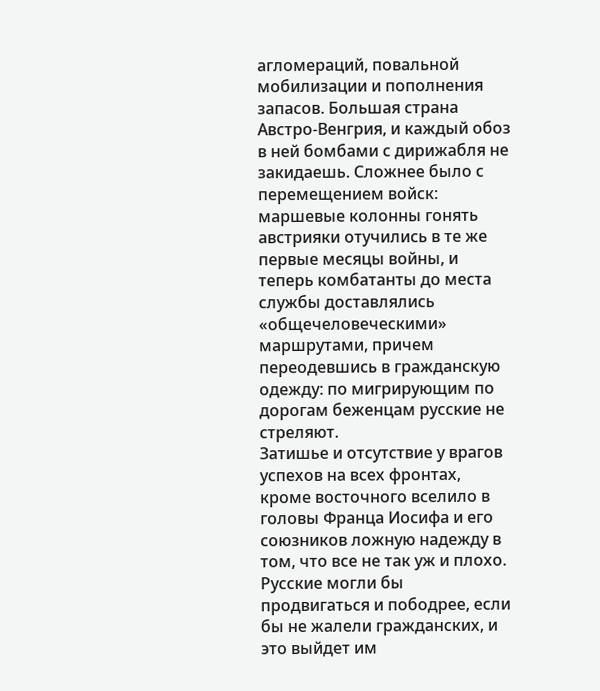агломераций, повальной мобилизации и пополнения запасов. Большая страна Австро-Венгрия, и каждый обоз в ней бомбами с дирижабля не закидаешь. Сложнее было с перемещением войск: маршевые колонны гонять австрияки отучились в те же первые месяцы войны, и теперь комбатанты до места службы доставлялись «общечеловеческими» маршрутами, причем переодевшись в гражданскую одежду: по мигрирующим по дорогам беженцам русские не стреляют.
Затишье и отсутствие у врагов успехов на всех фронтах, кроме восточного вселило в головы Франца Иосифа и его союзников ложную надежду в том, что все не так уж и плохо. Русские могли бы продвигаться и пободрее, если бы не жалели гражданских, и это выйдет им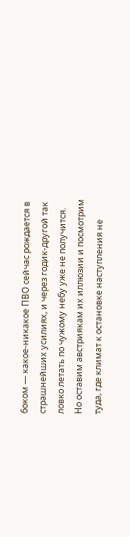боком — какое-никакое ПВО сейчас рождается в страшнейших усилиях, и через годик-другой так ловко летать по чужому небу уже не получится.
Но оставим австриякам их иллюзии и посмотрим туда, где климат к остановке наступления не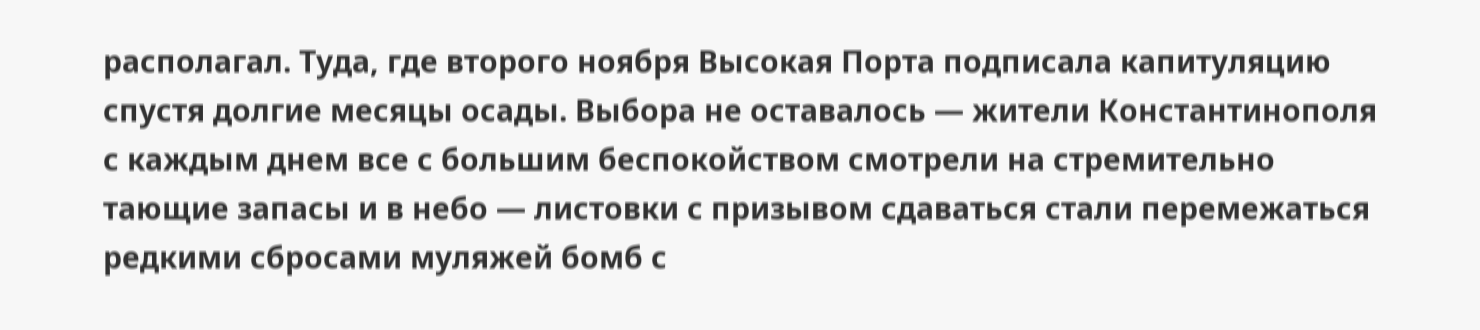располагал. Туда, где второго ноября Высокая Порта подписала капитуляцию спустя долгие месяцы осады. Выбора не оставалось — жители Константинополя с каждым днем все с большим беспокойством смотрели на стремительно тающие запасы и в небо — листовки с призывом сдаваться стали перемежаться редкими сбросами муляжей бомб с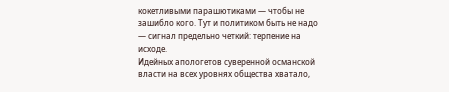кокетливыми парашютиками — чтобы не зашибло кого. Тут и политиком быть не надо — сигнал предельно четкий: терпение на исходе.
Идейных апологетов суверенной османской власти на всех уровнях общества хватало,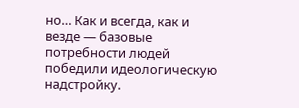но… Как и всегда, как и везде — базовые потребности людей победили идеологическую надстройку.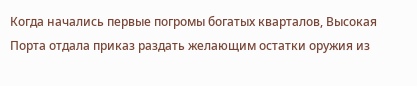Когда начались первые погромы богатых кварталов, Высокая Порта отдала приказ раздать желающим остатки оружия из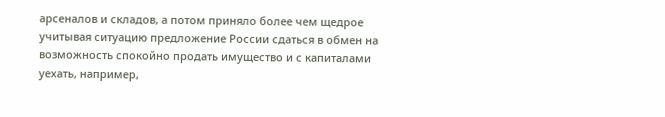арсеналов и складов, а потом приняло более чем щедрое учитывая ситуацию предложение России сдаться в обмен на возможность спокойно продать имущество и с капиталами уехать, например,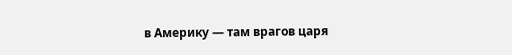в Америку — там врагов царя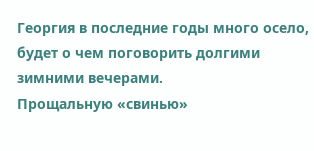Георгия в последние годы много осело, будет о чем поговорить долгими зимними вечерами.
Прощальную «свинью»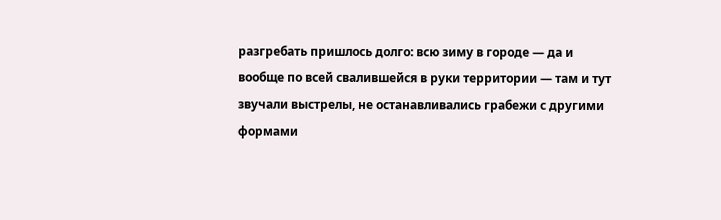разгребать пришлось долго: всю зиму в городе — да и вообще по всей свалившейся в руки территории — там и тут звучали выстрелы, не останавливались грабежи с другими формами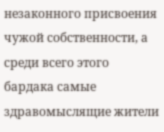незаконного присвоения чужой собственности, а среди всего этого бардака самые здравомыслящие жители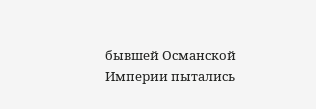бывшей Османской Империи пытались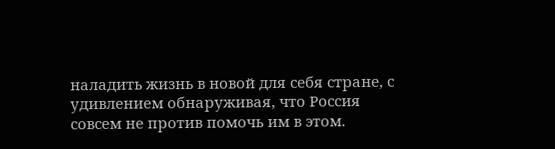наладить жизнь в новой для себя стране, с удивлением обнаруживая, что Россия совсем не против помочь им в этом.